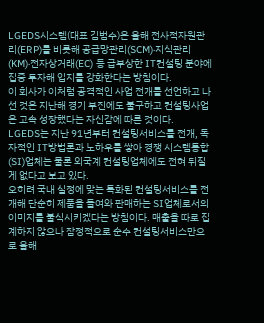LGEDS시스템(대표 김범수)은 올해 전사적자원관리(ERP)를 비롯해 공급망관리(SCM)·지식관리(KM)·전자상거래(EC) 등 급부상한 IT컨설팅 분야에 집중 투자해 입지를 강화한다는 방침이다.
이 회사가 이처럼 공격적인 사업 전개를 선언하고 나선 것은 지난해 경기 부진에도 불구하고 컨설팅사업은 고속 성장했다는 자신감에 따른 것이다.
LGEDS는 지난 91년부터 컨설팅서비스를 전개, 독자적인 IT방법론과 노하우를 쌓아 경쟁 시스템통합(SI)업체는 물론 외국계 컨설팅업체에도 전혀 뒤질 게 없다고 보고 있다.
오히려 국내 실정에 맞는 특화된 컨설팅서비스를 전개해 단순히 제품을 들여와 판매하는 SI업체로서의 이미지를 불식시키겠다는 방침이다. 매출을 따로 집계하지 않으나 잠정적으로 순수 컨설팅서비스만으로 올해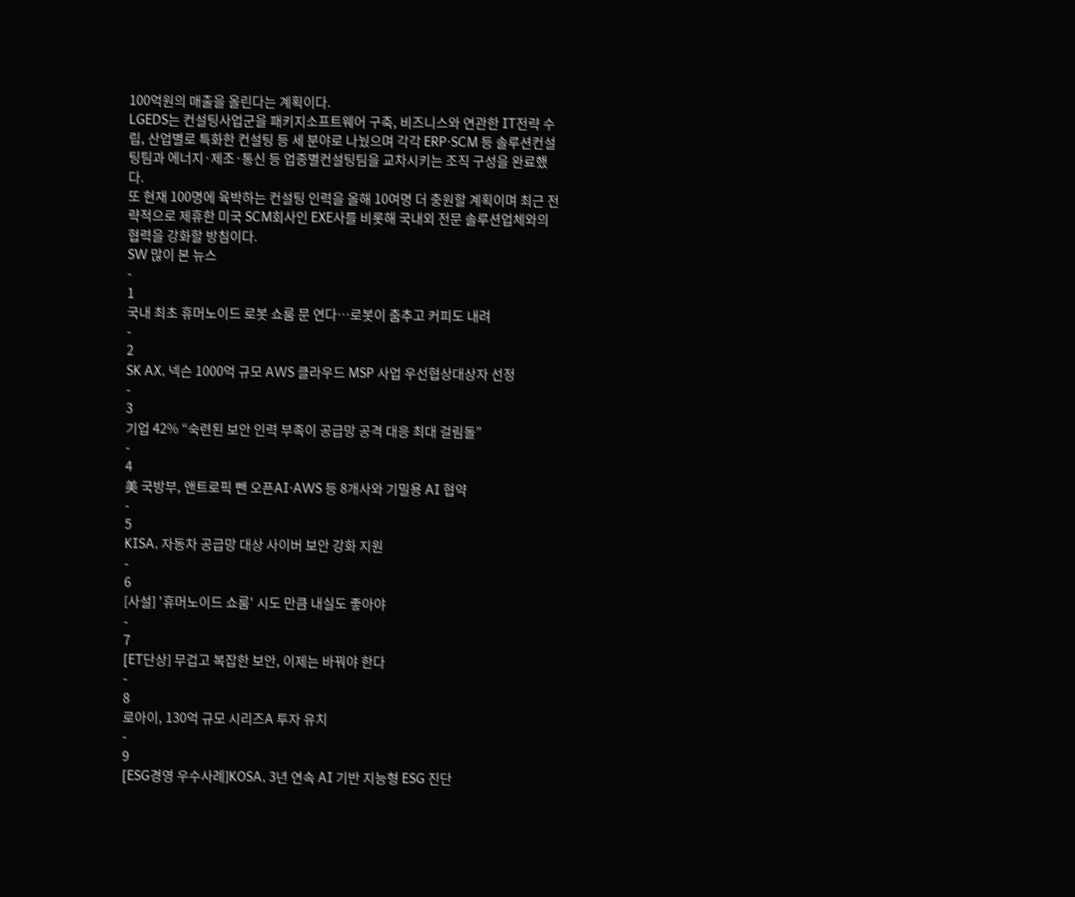100억원의 매출을 올린다는 계획이다.
LGEDS는 컨설팅사업군을 패키지소프트웨어 구축, 비즈니스와 연관한 IT전략 수립, 산업별로 특화한 컨설팅 등 세 분야로 나눴으며 각각 ERP·SCM 등 솔루션컨설팅팀과 에너지·제조·통신 등 업종별컨설팅팀을 교차시키는 조직 구성을 완료했다.
또 현재 100명에 육박하는 컨설팅 인력을 올해 10여명 더 충원할 계획이며 최근 전략적으로 제휴한 미국 SCM회사인 EXE사를 비롯해 국내외 전문 솔루션업체와의 협력을 강화할 방침이다.
SW 많이 본 뉴스
-
1
국내 최초 휴머노이드 로봇 쇼룸 문 연다…로봇이 춤추고 커피도 내려
-
2
SK AX, 넥슨 1000억 규모 AWS 클라우드 MSP 사업 우선협상대상자 선정
-
3
기업 42% “숙련된 보안 인력 부족이 공급망 공격 대응 최대 걸림돌”
-
4
美 국방부, 앤트로픽 뺀 오픈AI·AWS 등 8개사와 기밀용 AI 협약
-
5
KISA, 자동차 공급망 대상 사이버 보안 강화 지원
-
6
[사설] '휴머노이드 쇼룸' 시도 만큼 내실도 좋아야
-
7
[ET단상] 무겁고 복잡한 보안, 이제는 바꿔야 한다
-
8
로아이, 130억 규모 시리즈A 투자 유치
-
9
[ESG경영 우수사례]KOSA, 3년 연속 AI 기반 지능형 ESG 진단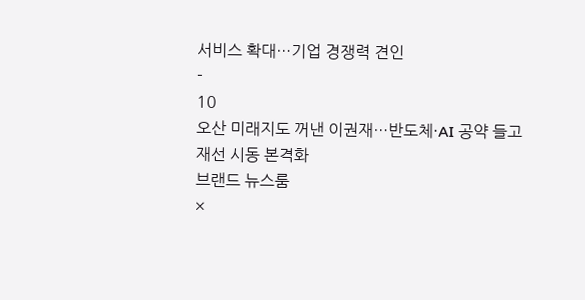서비스 확대…기업 경쟁력 견인
-
10
오산 미래지도 꺼낸 이권재…반도체·AI 공약 들고 재선 시동 본격화
브랜드 뉴스룸
×